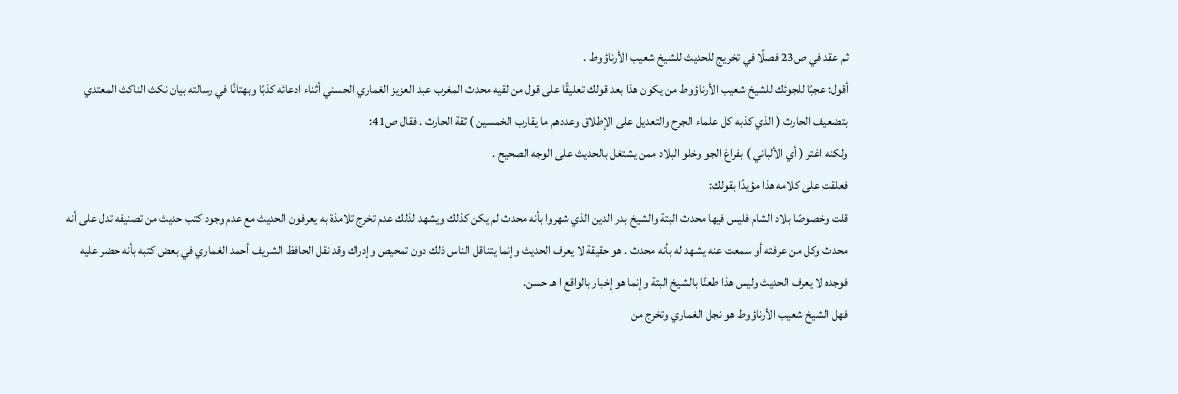ثم عقد في ص23 فصلًا في تخريج للحديث للشيخ شعيب الأرناؤوط .
أقول: عجبًا للجوئك للشيخ شعيب الأرناؤوط من يكون هذا بعد قولك تعليقًا على قول من لقيه محدث المغرب عبد العزيز الغماري الحسني أثناء ادعائه كذبًا وبهتانًا في رسالته بيان نكث الناكث المعتدي بتضعيف الحارث ( الذي كذبه كل علماء الجرح والتعديل على الإطلاق وعددهم ما يقارب الخمسين ) ثقة الحارث . فقال ص41:
ولكنه اغتر ( أي الألباني ) بفراغ الجو وخلو البلاد ممن يشتغل بالحديث على الوجه الصحيح .
فعلقت على كلامه هذا مؤيدًا بقولك:
قلت وخصوصًا بلاد الشام فليس فيها محدث البتة والشيخ بدر الدين الذي شهروا بأنه محدث لم يكن كذلك ويشهد لذلك عدم تخرج تلامذة به يعرفون الحديث مع عدم وجود كتب حديث من تصنيفه تدل على أنه محدث وكل من عرفته أو سمعت عنه يشهد له بأنه محدث . هو حقيقة لا يعرف الحديث وإنما يتناقل الناس ذلك دون تمحيص وإدراك وقد نقل الحافظ الشريف أحمد الغماري في بعض كتبه بأنه حضر عليه فوجده لا يعرف الحديث وليس هذا طعنًا بالشيخ البتة وإنما هو إخبار بالواقع ا هـ حسن.
فهل الشيخ شعيب الأرناؤوط هو نجل الغماري وتخرج من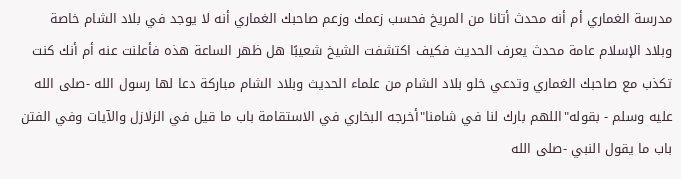مدرسة الغماري أم أنه محدث أتانا من المريخ فحسب زعمك وزعم صاحبك الغماري أنه لا يوجد في بلاد الشام خاصة وبلاد الإسلام عامة محدث يعرف الحديث فكيف اكتشفت الشيخ شعيبًا هل ظهر الساعة هذه فأعلنت عنه أم أنك كنت تكذب مع صاحبك الغماري وتدعي خلو بلاد الشام من علماء الحديث وبلاد الشام مباركة دعا لها رسول الله -صلى الله عليه وسلم - بقوله"اللهم بارك لنا في شامنا"أخرجه البخاري في الاستقامة باب ما قيل في الزلازل والآيات وفي الفتن باب ما يقول النبي -صلى الله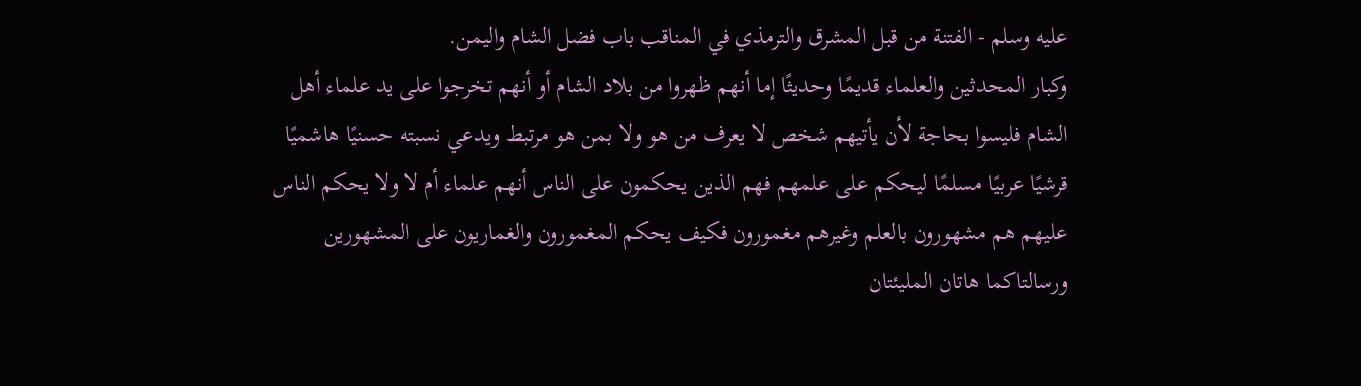عليه وسلم - الفتنة من قبل المشرق والترمذي في المناقب باب فضل الشام واليمن.
وكبار المحدثين والعلماء قديمًا وحديثًا إما أنهم ظهروا من بلاد الشام أو أنهم تخرجوا على يد علماء أهل الشام فليسوا بحاجة لأن يأتيهم شخص لا يعرف من هو ولا بمن هو مرتبط ويدعي نسبته حسنيًا هاشميًا قرشيًا عربيًا مسلمًا ليحكم على علمهم فهم الذين يحكمون على الناس أنهم علماء أم لا ولا يحكم الناس عليهم هم مشهورون بالعلم وغيرهم مغمورون فكيف يحكم المغمورون والغماريون على المشهورين ورسالتاكما هاتان المليئتان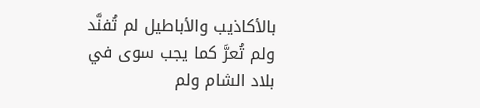بالأكاذيب والأباطيل لم تُفنَّد ولم تُعرَّ كما يجب سوى في بلاد الشام ولم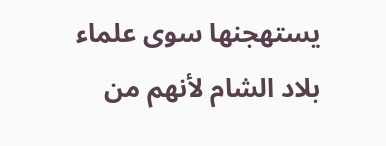يستهجنها سوى علماء بلاد الشام لأنهم من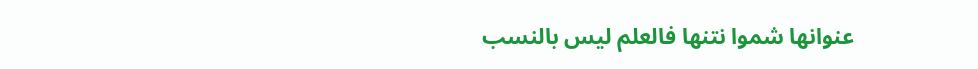عنوانها شموا نتنها فالعلم ليس بالنسب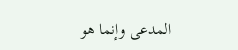المدعى وإنما هو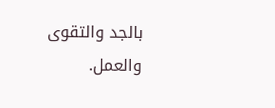بالجد والتقوى والعمل.